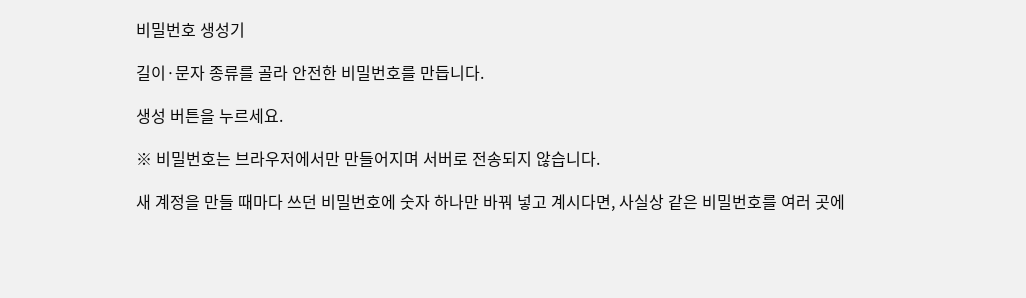비밀번호 생성기

길이·문자 종류를 골라 안전한 비밀번호를 만듭니다.

생성 버튼을 누르세요.

※ 비밀번호는 브라우저에서만 만들어지며 서버로 전송되지 않습니다.

새 계정을 만들 때마다 쓰던 비밀번호에 숫자 하나만 바꿔 넣고 계시다면, 사실상 같은 비밀번호를 여러 곳에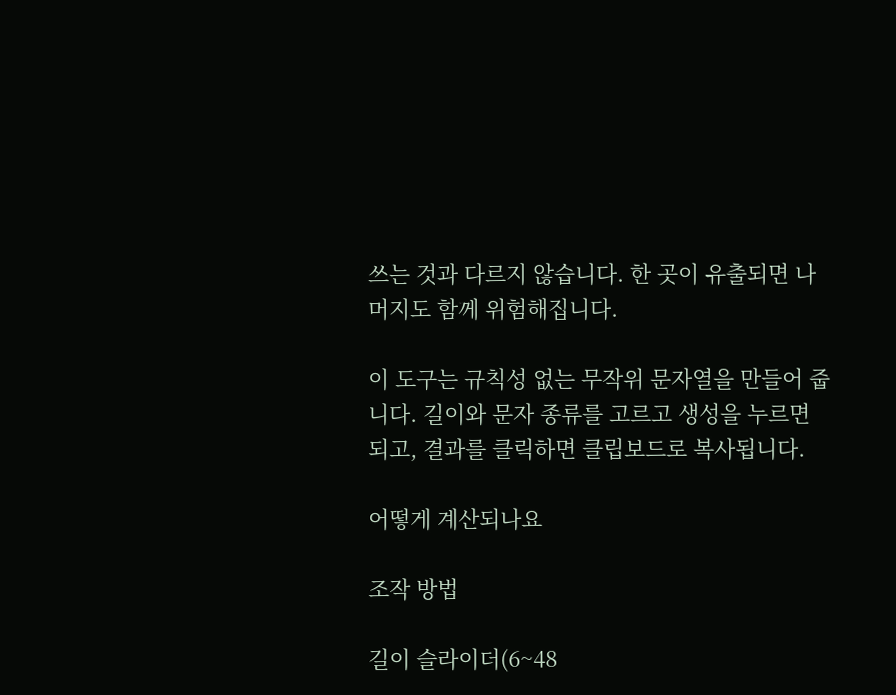쓰는 것과 다르지 않습니다. 한 곳이 유출되면 나머지도 함께 위험해집니다.

이 도구는 규칙성 없는 무작위 문자열을 만들어 줍니다. 길이와 문자 종류를 고르고 생성을 누르면 되고, 결과를 클릭하면 클립보드로 복사됩니다.

어떻게 계산되나요

조작 방법

길이 슬라이더(6~48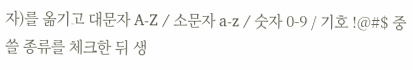자)를 옮기고 대문자 A-Z / 소문자 a-z / 숫자 0-9 / 기호 !@#$ 중 쓸 종류를 체크한 뒤 생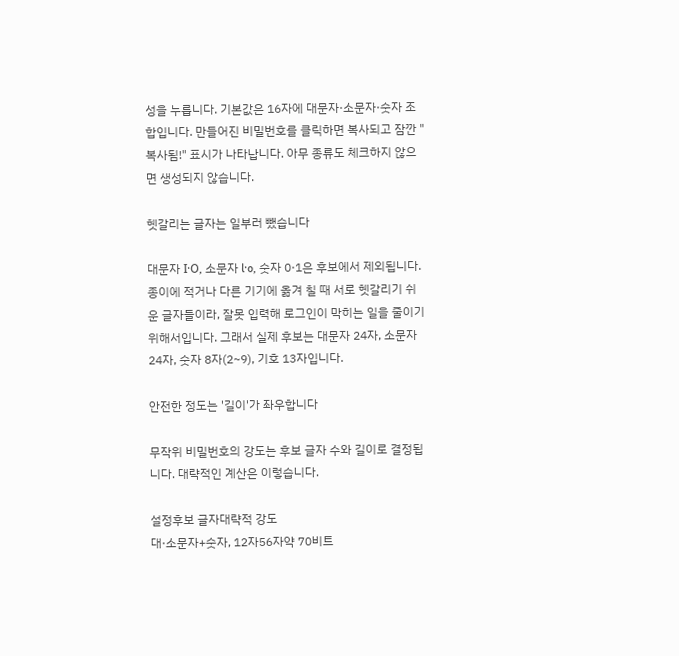성을 누릅니다. 기본값은 16자에 대문자·소문자·숫자 조합입니다. 만들어진 비밀번호를 클릭하면 복사되고 잠깐 "복사됨!" 표시가 나타납니다. 아무 종류도 체크하지 않으면 생성되지 않습니다.

헷갈리는 글자는 일부러 뺐습니다

대문자 I·O, 소문자 l·o, 숫자 0·1은 후보에서 제외됩니다. 종이에 적거나 다른 기기에 옮겨 칠 때 서로 헷갈리기 쉬운 글자들이라, 잘못 입력해 로그인이 막히는 일을 줄이기 위해서입니다. 그래서 실제 후보는 대문자 24자, 소문자 24자, 숫자 8자(2~9), 기호 13자입니다.

안전한 정도는 '길이'가 좌우합니다

무작위 비밀번호의 강도는 후보 글자 수와 길이로 결정됩니다. 대략적인 계산은 이렇습니다.

설정후보 글자대략적 강도
대·소문자+숫자, 12자56자약 70비트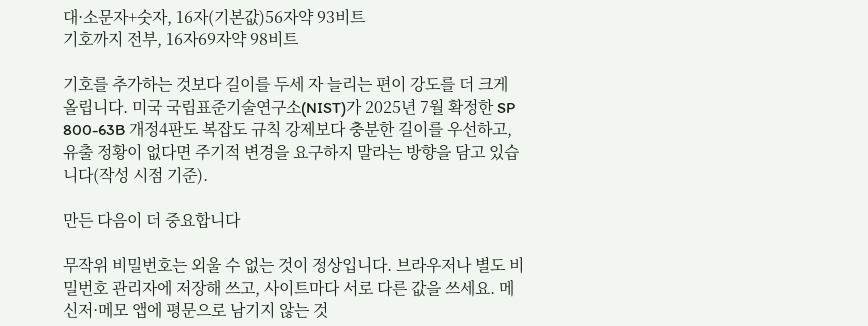대·소문자+숫자, 16자(기본값)56자약 93비트
기호까지 전부, 16자69자약 98비트

기호를 추가하는 것보다 길이를 두세 자 늘리는 편이 강도를 더 크게 올립니다. 미국 국립표준기술연구소(NIST)가 2025년 7월 확정한 SP 800-63B 개정4판도 복잡도 규칙 강제보다 충분한 길이를 우선하고, 유출 정황이 없다면 주기적 변경을 요구하지 말라는 방향을 담고 있습니다(작성 시점 기준).

만든 다음이 더 중요합니다

무작위 비밀번호는 외울 수 없는 것이 정상입니다. 브라우저나 별도 비밀번호 관리자에 저장해 쓰고, 사이트마다 서로 다른 값을 쓰세요. 메신저·메모 앱에 평문으로 남기지 않는 것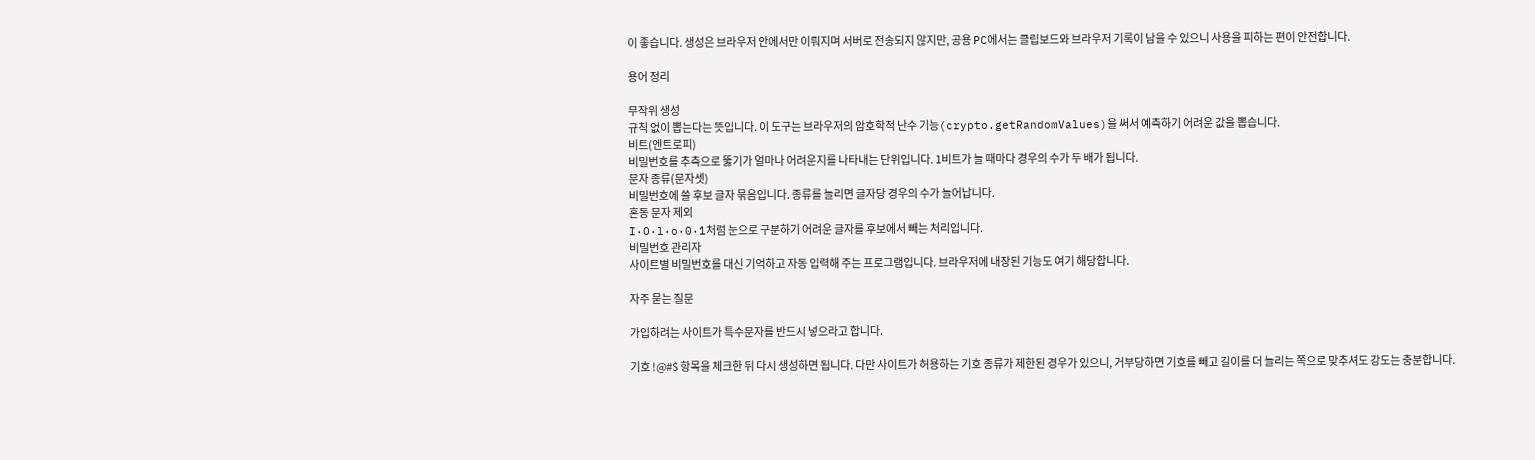이 좋습니다. 생성은 브라우저 안에서만 이뤄지며 서버로 전송되지 않지만, 공용 PC에서는 클립보드와 브라우저 기록이 남을 수 있으니 사용을 피하는 편이 안전합니다.

용어 정리

무작위 생성
규칙 없이 뽑는다는 뜻입니다. 이 도구는 브라우저의 암호학적 난수 기능(crypto.getRandomValues)을 써서 예측하기 어려운 값을 뽑습니다.
비트(엔트로피)
비밀번호를 추측으로 뚫기가 얼마나 어려운지를 나타내는 단위입니다. 1비트가 늘 때마다 경우의 수가 두 배가 됩니다.
문자 종류(문자셋)
비밀번호에 쓸 후보 글자 묶음입니다. 종류를 늘리면 글자당 경우의 수가 늘어납니다.
혼동 문자 제외
I·O·l·o·0·1처럼 눈으로 구분하기 어려운 글자를 후보에서 빼는 처리입니다.
비밀번호 관리자
사이트별 비밀번호를 대신 기억하고 자동 입력해 주는 프로그램입니다. 브라우저에 내장된 기능도 여기 해당합니다.

자주 묻는 질문

가입하려는 사이트가 특수문자를 반드시 넣으라고 합니다.

기호 !@#$ 항목을 체크한 뒤 다시 생성하면 됩니다. 다만 사이트가 허용하는 기호 종류가 제한된 경우가 있으니, 거부당하면 기호를 빼고 길이를 더 늘리는 쪽으로 맞추셔도 강도는 충분합니다.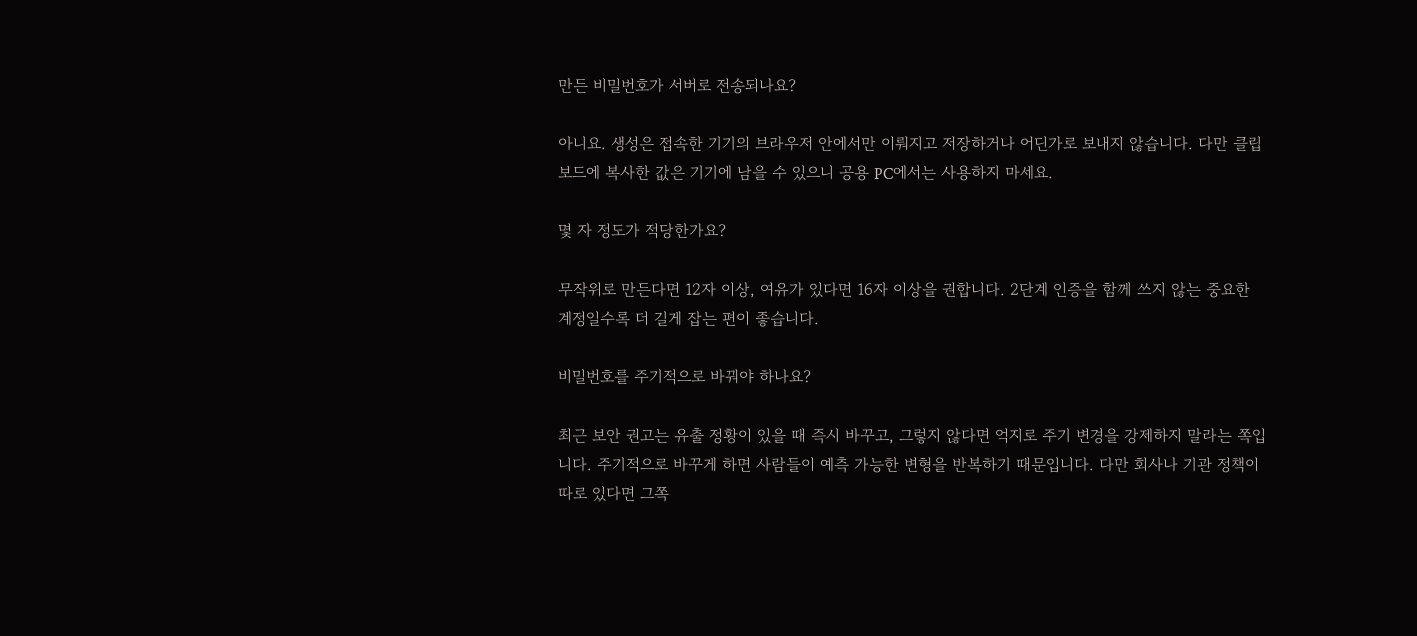만든 비밀번호가 서버로 전송되나요?

아니요. 생성은 접속한 기기의 브라우저 안에서만 이뤄지고 저장하거나 어딘가로 보내지 않습니다. 다만 클립보드에 복사한 값은 기기에 남을 수 있으니 공용 PC에서는 사용하지 마세요.

몇 자 정도가 적당한가요?

무작위로 만든다면 12자 이상, 여유가 있다면 16자 이상을 권합니다. 2단계 인증을 함께 쓰지 않는 중요한 계정일수록 더 길게 잡는 편이 좋습니다.

비밀번호를 주기적으로 바꿔야 하나요?

최근 보안 권고는 유출 정황이 있을 때 즉시 바꾸고, 그렇지 않다면 억지로 주기 변경을 강제하지 말라는 쪽입니다. 주기적으로 바꾸게 하면 사람들이 예측 가능한 변형을 반복하기 때문입니다. 다만 회사나 기관 정책이 따로 있다면 그쪽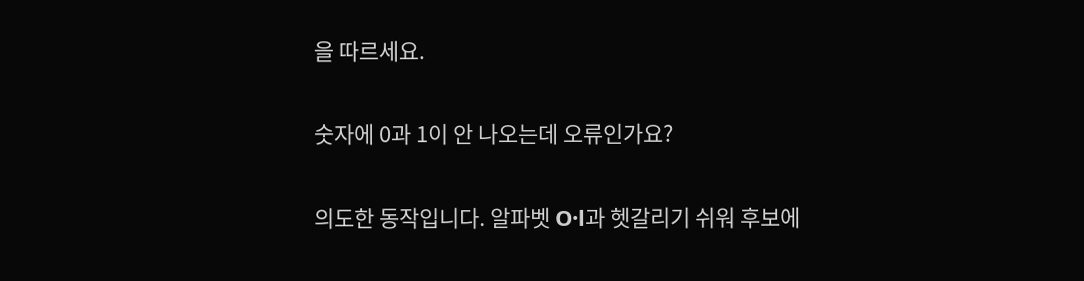을 따르세요.

숫자에 0과 1이 안 나오는데 오류인가요?

의도한 동작입니다. 알파벳 O·l과 헷갈리기 쉬워 후보에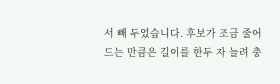서 빼 두었습니다. 후보가 조금 줄어드는 만큼은 길이를 한두 자 늘려 충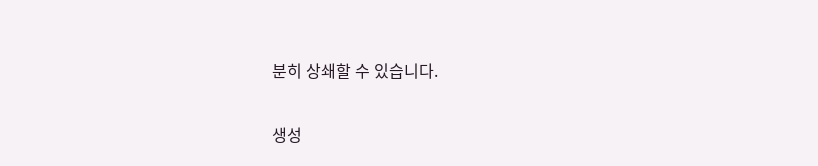분히 상쇄할 수 있습니다.

생성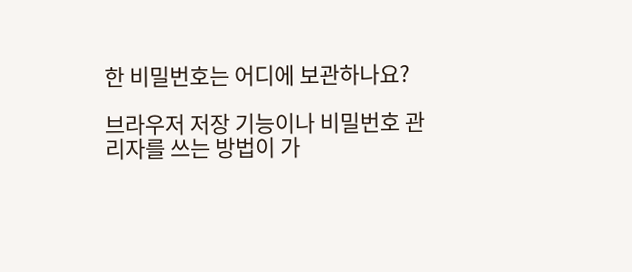한 비밀번호는 어디에 보관하나요?

브라우저 저장 기능이나 비밀번호 관리자를 쓰는 방법이 가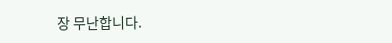장 무난합니다.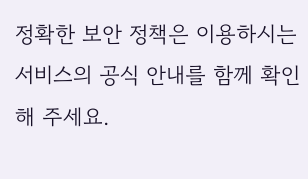정확한 보안 정책은 이용하시는 서비스의 공식 안내를 함께 확인해 주세요.